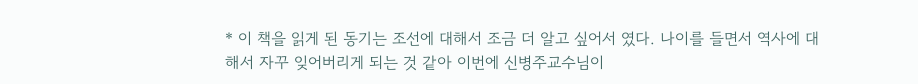* 이 책을 읽게 된 동기는 조선에 대해서 조금 더 알고 싶어서 였다. 나이를 들면서 역사에 대해서 자꾸 잊어버리게 되는 것 같아 이번에 신병주교수님이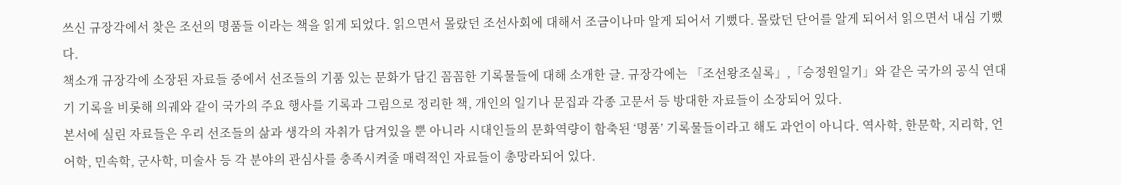쓰신 규장각에서 찾은 조선의 명품들 이라는 책을 읽게 되었다. 읽으면서 몰랐던 조선사회에 대해서 조금이나마 알게 되어서 기뻤다. 몰랐던 단어를 알게 되어서 읽으면서 내심 기뻤다.
책소개 규장각에 소장된 자료들 중에서 선조들의 기품 있는 문화가 담긴 꼼꼼한 기록물들에 대해 소개한 글. 규장각에는 「조선왕조실록」,「승정원일기」와 같은 국가의 공식 연대기 기록을 비롯해 의궤와 같이 국가의 주요 행사를 기록과 그림으로 정리한 책, 개인의 일기나 문집과 각종 고문서 등 방대한 자료들이 소장되어 있다.
본서에 실린 자료들은 우리 선조들의 삶과 생각의 자취가 담겨있을 뿐 아니라 시대인들의 문화역량이 함축된 ‘명품’ 기록물들이라고 해도 과언이 아니다. 역사학, 한문학, 지리학, 언어학, 민속학, 군사학, 미술사 등 각 분야의 관심사를 충족시켜줄 매력적인 자료들이 총망라되어 있다.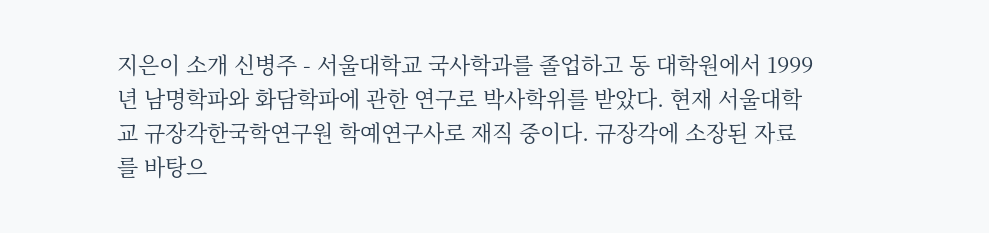지은이 소개 신병주 - 서울대학교 국사학과를 졸업하고 동 대학원에서 1999년 남명학파와 화담학파에 관한 연구로 박사학위를 받았다. 현재 서울대학교 규장각한국학연구원 학예연구사로 재직 중이다. 규장각에 소장된 자료를 바탕으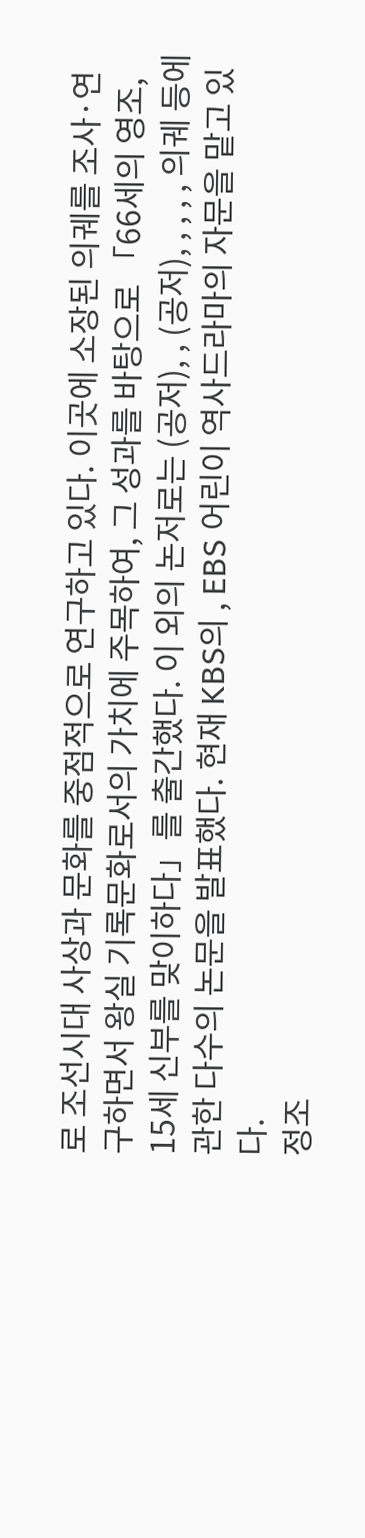로 조선시대 사상과 문화를 중점적으로 연구하고 있다. 이곳에 소장된 의궤를 조사·연구하면서 왕실 기록문화로서의 가치에 주목하여, 그 성과를 바탕으로 「66세의 영조, 15세 신부를 맞이하다」를 출간했다. 이 외의 논저로는 (공저), , (공저), , , , , 의궤 등에 관한 다수의 논문을 발표했다. 현재 KBS의 , EBS 어린이 역사드라마의 자문을 맡고 있다.
정조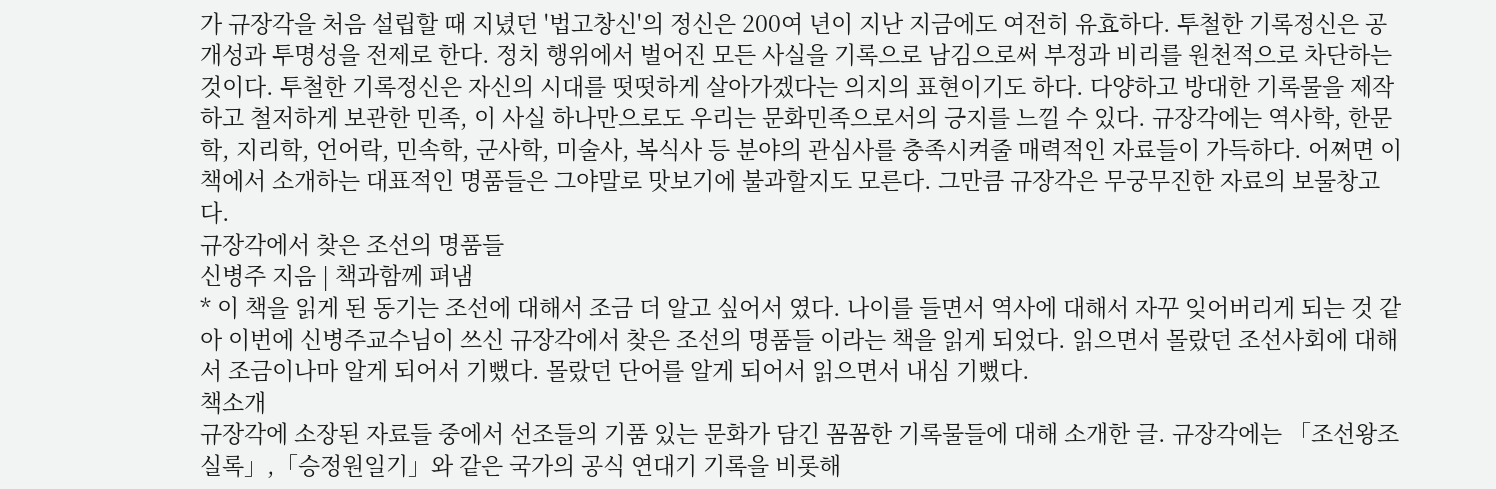가 규장각을 처음 설립할 때 지녔던 '법고창신'의 정신은 200여 년이 지난 지금에도 여전히 유효하다. 투철한 기록정신은 공개성과 투명성을 전제로 한다. 정치 행위에서 벌어진 모든 사실을 기록으로 남김으로써 부정과 비리를 원천적으로 차단하는 것이다. 투철한 기록정신은 자신의 시대를 떳떳하게 살아가겠다는 의지의 표현이기도 하다. 다양하고 방대한 기록물을 제작하고 철저하게 보관한 민족, 이 사실 하나만으로도 우리는 문화민족으로서의 긍지를 느낄 수 있다. 규장각에는 역사학, 한문학, 지리학, 언어락, 민속학, 군사학, 미술사, 복식사 등 분야의 관심사를 충족시켜줄 매력적인 자료들이 가득하다. 어쩌면 이 책에서 소개하는 대표적인 명품들은 그야말로 맛보기에 불과할지도 모른다. 그만큼 규장각은 무궁무진한 자료의 보물창고다.
규장각에서 찾은 조선의 명품들
신병주 지음 | 책과함께 펴냄
* 이 책을 읽게 된 동기는 조선에 대해서 조금 더 알고 싶어서 였다. 나이를 들면서 역사에 대해서 자꾸 잊어버리게 되는 것 같아 이번에 신병주교수님이 쓰신 규장각에서 찾은 조선의 명품들 이라는 책을 읽게 되었다. 읽으면서 몰랐던 조선사회에 대해서 조금이나마 알게 되어서 기뻤다. 몰랐던 단어를 알게 되어서 읽으면서 내심 기뻤다.
책소개
규장각에 소장된 자료들 중에서 선조들의 기품 있는 문화가 담긴 꼼꼼한 기록물들에 대해 소개한 글. 규장각에는 「조선왕조실록」,「승정원일기」와 같은 국가의 공식 연대기 기록을 비롯해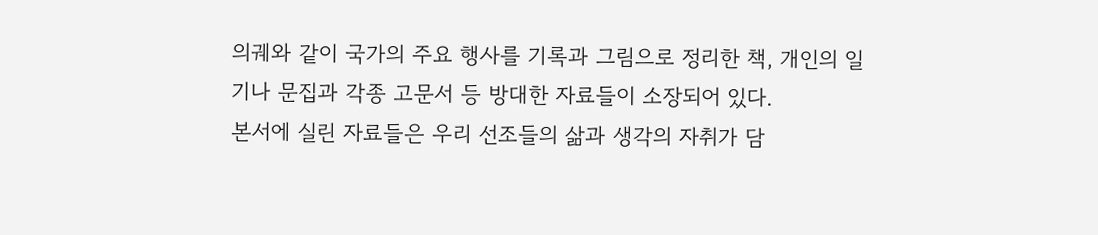의궤와 같이 국가의 주요 행사를 기록과 그림으로 정리한 책, 개인의 일기나 문집과 각종 고문서 등 방대한 자료들이 소장되어 있다.
본서에 실린 자료들은 우리 선조들의 삶과 생각의 자취가 담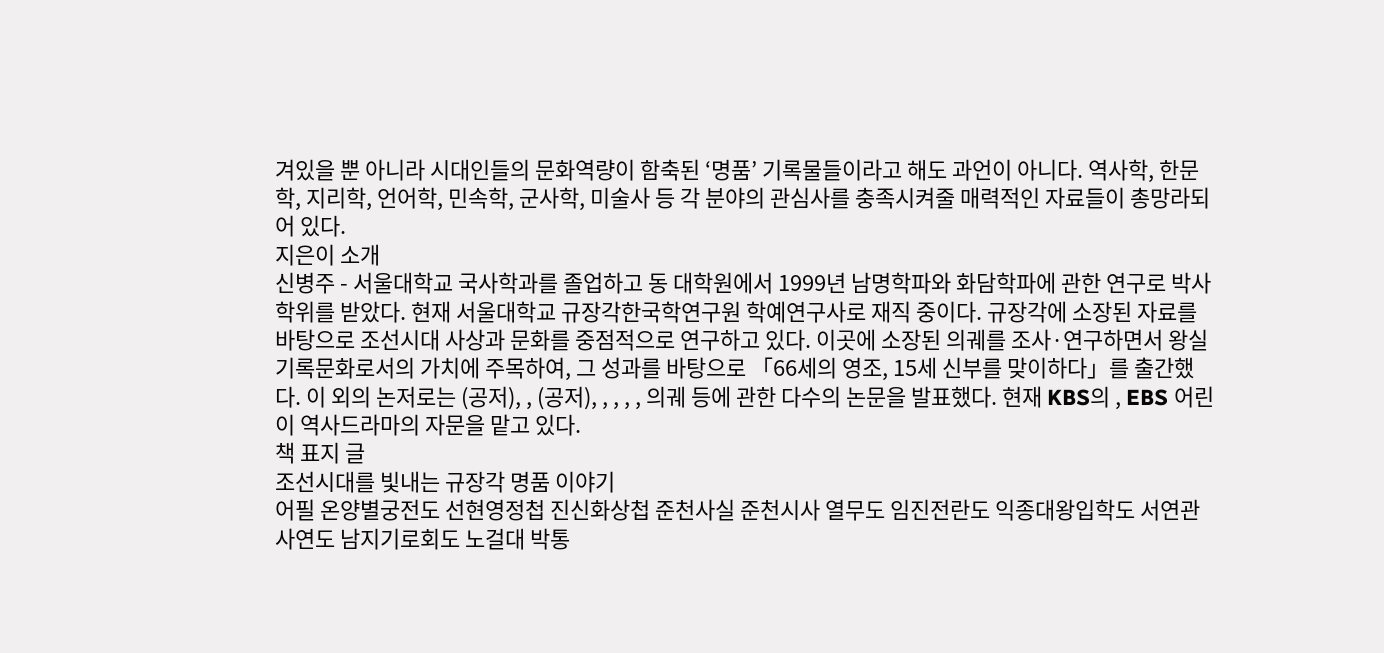겨있을 뿐 아니라 시대인들의 문화역량이 함축된 ‘명품’ 기록물들이라고 해도 과언이 아니다. 역사학, 한문학, 지리학, 언어학, 민속학, 군사학, 미술사 등 각 분야의 관심사를 충족시켜줄 매력적인 자료들이 총망라되어 있다.
지은이 소개
신병주 - 서울대학교 국사학과를 졸업하고 동 대학원에서 1999년 남명학파와 화담학파에 관한 연구로 박사학위를 받았다. 현재 서울대학교 규장각한국학연구원 학예연구사로 재직 중이다. 규장각에 소장된 자료를 바탕으로 조선시대 사상과 문화를 중점적으로 연구하고 있다. 이곳에 소장된 의궤를 조사·연구하면서 왕실 기록문화로서의 가치에 주목하여, 그 성과를 바탕으로 「66세의 영조, 15세 신부를 맞이하다」를 출간했다. 이 외의 논저로는 (공저), , (공저), , , , , 의궤 등에 관한 다수의 논문을 발표했다. 현재 KBS의 , EBS 어린이 역사드라마의 자문을 맡고 있다.
책 표지 글
조선시대를 빛내는 규장각 명품 이야기
어필 온양별궁전도 선현영정첩 진신화상첩 준천사실 준천시사 열무도 임진전란도 익종대왕입학도 서연관사연도 남지기로회도 노걸대 박통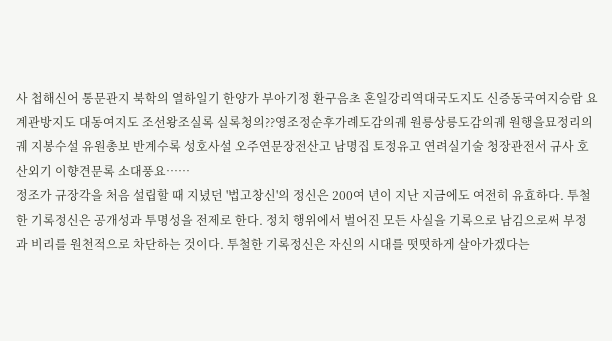사 첩해신어 통문관지 북학의 열하일기 한양가 부아기정 환구음초 혼일강리역대국도지도 신증동국여지승람 요계관방지도 대동여지도 조선왕조실록 실록청의??영조정순후가례도감의궤 원릉상릉도감의궤 원행을묘정리의궤 지봉수설 유원총보 반계수록 성호사설 오주연문장전산고 남명집 토정유고 연려실기술 청장관전서 규사 호산외기 이향견문록 소대풍요……
정조가 규장각을 처음 설립할 때 지녔던 '법고창신'의 정신은 200여 년이 지난 지금에도 여전히 유효하다. 투철한 기록정신은 공개성과 투명성을 전제로 한다. 정치 행위에서 벌어진 모든 사실을 기록으로 남김으로써 부정과 비리를 원천적으로 차단하는 것이다. 투철한 기록정신은 자신의 시대를 떳떳하게 살아가겠다는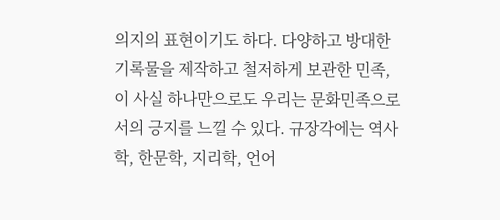의지의 표현이기도 하다. 다양하고 방대한 기록물을 제작하고 철저하게 보관한 민족, 이 사실 하나만으로도 우리는 문화민족으로서의 긍지를 느낄 수 있다. 규장각에는 역사학, 한문학, 지리학, 언어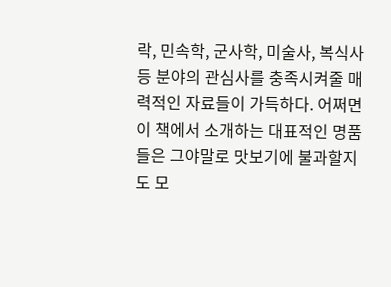락, 민속학, 군사학, 미술사, 복식사 등 분야의 관심사를 충족시켜줄 매력적인 자료들이 가득하다. 어쩌면 이 책에서 소개하는 대표적인 명품들은 그야말로 맛보기에 불과할지도 모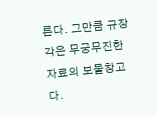른다. 그만큼 규장각은 무궁무진한 자료의 보물창고다.